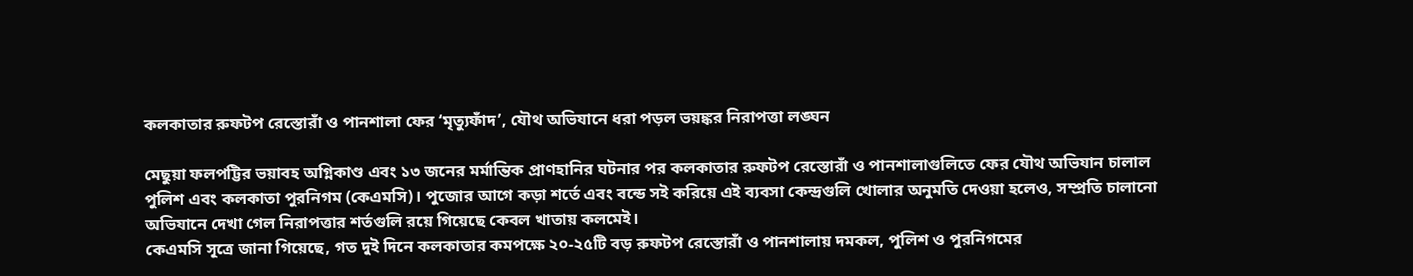কলকাতার রুফটপ রেস্তোরাঁ ও পানশালা ফের ‘মৃত্যুফাঁদ’, যৌথ অভিযানে ধরা পড়ল ভয়ঙ্কর নিরাপত্তা লঙ্ঘন

মেছুয়া ফলপট্টির ভয়াবহ অগ্নিকাণ্ড এবং ১৩ জনের মর্মান্তিক প্রাণহানির ঘটনার পর কলকাতার রুফটপ রেস্তোরাঁ ও পানশালাগুলিতে ফের যৌথ অভিযান চালাল পুলিশ এবং কলকাতা পুরনিগম (কেএমসি)। পুজোর আগে কড়া শর্তে এবং বন্ডে সই করিয়ে এই ব্যবসা কেন্দ্রগুলি খোলার অনুমতি দেওয়া হলেও, সম্প্রতি চালানো অভিযানে দেখা গেল নিরাপত্তার শর্তগুলি রয়ে গিয়েছে কেবল খাতায় কলমেই।
কেএমসি সূত্রে জানা গিয়েছে, গত দুই দিনে কলকাতার কমপক্ষে ২০-২৫টি বড় রুফটপ রেস্তোরাঁ ও পানশালায় দমকল, পুলিশ ও পুরনিগমের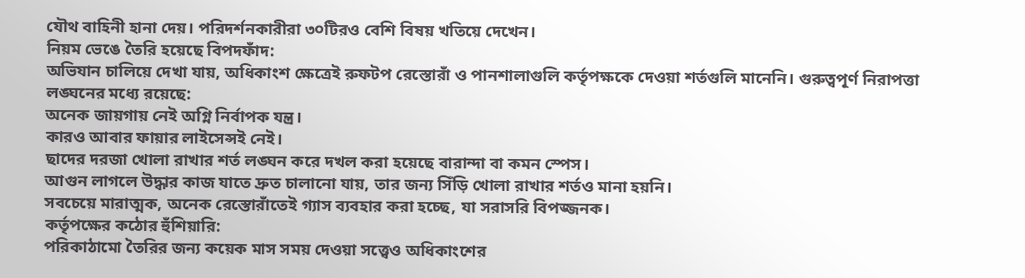যৌথ বাহিনী হানা দেয়। পরিদর্শনকারীরা ৩০টিরও বেশি বিষয় খতিয়ে দেখেন।
নিয়ম ভেঙে তৈরি হয়েছে বিপদফাঁদ:
অভিযান চালিয়ে দেখা যায়, অধিকাংশ ক্ষেত্রেই রুফটপ রেস্তোরাঁ ও পানশালাগুলি কর্তৃপক্ষকে দেওয়া শর্তগুলি মানেনি। গুরুত্বপূর্ণ নিরাপত্তা লঙ্ঘনের মধ্যে রয়েছে:
অনেক জায়গায় নেই অগ্নি নির্বাপক যন্ত্র।
কারও আবার ফায়ার লাইসেন্সই নেই।
ছাদের দরজা খোলা রাখার শর্ত লঙ্ঘন করে দখল করা হয়েছে বারান্দা বা কমন স্পেস।
আগুন লাগলে উদ্ধার কাজ যাতে দ্রুত চালানো যায়, তার জন্য সিঁড়ি খোলা রাখার শর্তও মানা হয়নি।
সবচেয়ে মারাত্মক, অনেক রেস্তোরাঁতেই গ্যাস ব্যবহার করা হচ্ছে, যা সরাসরি বিপজ্জনক।
কর্তৃপক্ষের কঠোর হুঁশিয়ারি:
পরিকাঠামো তৈরির জন্য কয়েক মাস সময় দেওয়া সত্ত্বেও অধিকাংশের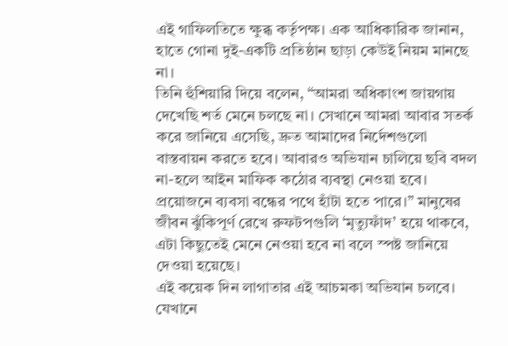এই গাফিলতিতে ক্ষুব্ধ কর্তৃপক্ষ। এক আধিকারিক জানান, হাতে গোনা দুই-একটি প্রতিষ্ঠান ছাড়া কেউই নিয়ম মানছে না।
তিনি হুঁশিয়ারি দিয়ে বলেন, “আমরা অধিকাংশ জায়গায় দেখেছি শর্ত মেনে চলছে না। সেখানে আমরা আবার সতর্ক করে জানিয়ে এসেছি, দ্রুত আমাদের নির্দেশগুলো বাস্তবায়ন করতে হবে। আবারও অভিযান চালিয়ে ছবি বদল না-হলে আইন মাফিক কঠোর ব্যবস্থা নেওয়া হবে। প্রয়োজনে ব্যবসা বন্ধের পথে হাঁটা হতে পারে।” মানুষের জীবন ঝুঁকিপূর্ণ রেখে রুফটপগুলি ‘মৃত্যুফাঁদ’ হয়ে থাকবে, এটা কিছুতেই মেনে নেওয়া হবে না বলে স্পষ্ট জানিয়ে দেওয়া হয়েছে।
এই কয়েক দিন লাগাতার এই আচমকা অভিযান চলবে। যেখানে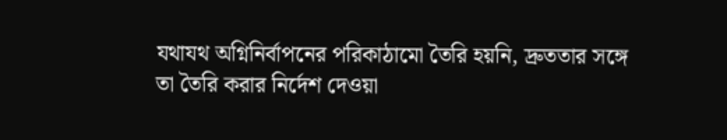যথাযথ অগ্নিনির্বাপনের পরিকাঠামো তৈরি হয়নি, দ্রুততার সঙ্গে তা তৈরি করার নির্দেশ দেওয়া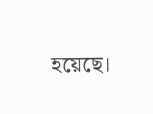হয়েছে।